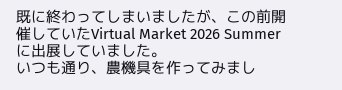既に終わってしまいましたが、この前開催していたVirtual Market 2026 Summerに出展していました。
いつも通り、農機具を作ってみまし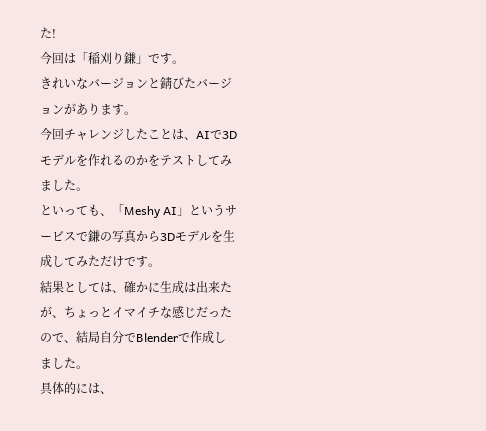た!
今回は「稲刈り鎌」です。
きれいなバージョンと錆びたバージョンがあります。
今回チャレンジしたことは、AIで3Dモデルを作れるのかをテストしてみました。
といっても、「Meshy AI」というサービスで鎌の写真から3Dモデルを生成してみただけです。
結果としては、確かに生成は出来たが、ちょっとイマイチな感じだったので、結局自分でBlenderで作成しました。
具体的には、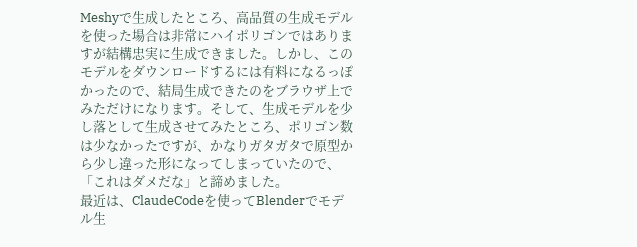Meshyで生成したところ、高品質の生成モデルを使った場合は非常にハイポリゴンではありますが結構忠実に生成できました。しかし、このモデルをダウンロードするには有料になるっぽかったので、結局生成できたのをブラウザ上でみただけになります。そして、生成モデルを少し落として生成させてみたところ、ポリゴン数は少なかったですが、かなりガタガタで原型から少し違った形になってしまっていたので、「これはダメだな」と諦めました。
最近は、ClaudeCodeを使ってBlenderでモデル生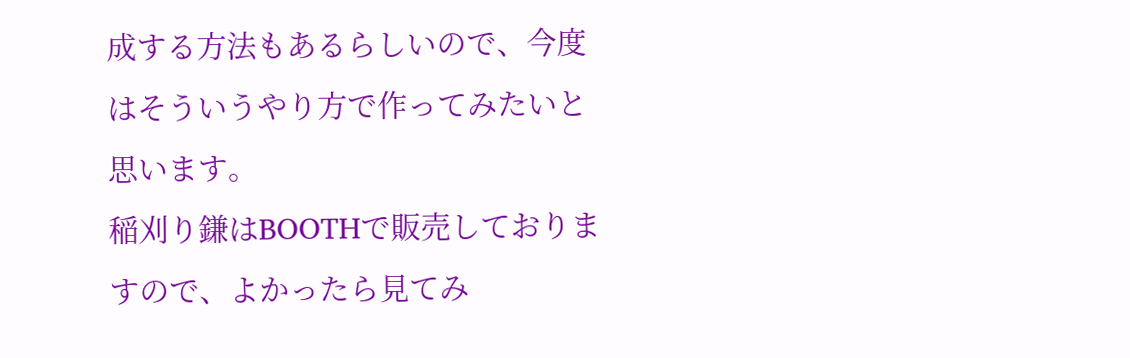成する方法もあるらしいので、今度はそういうやり方で作ってみたいと思います。
稲刈り鎌はBOOTHで販売しておりますので、よかったら見てみ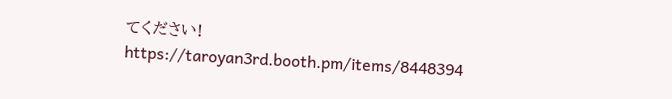てください!
https://taroyan3rd.booth.pm/items/8448394